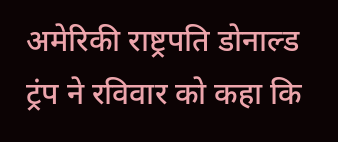अमेरिकी राष्ट्रपति डोनाल्ड ट्रंप ने रविवार को कहा कि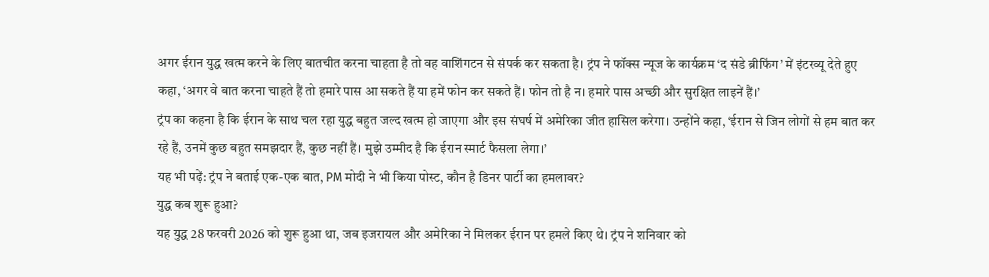अगर ईरान युद्ध खत्म करने के लिए बातचीत करना चाहता है तो वह वाशिंगटन से संपर्क कर सकता है। ट्रंप ने फॉक्स न्यूज के कार्यक्रम ‘द संडे ब्रीफिंग’ में इंटरव्यू देते हुए कहा, ‘अगर वे बात करना चाहते हैं तो हमारे पास आ सकते हैं या हमें फोन कर सकते हैं। फोन तो है न। हमारे पास अच्छी और सुरक्षित लाइनें हैं।’
ट्रंप का कहना है कि ईरान के साथ चल रहा युद्ध बहुत जल्द खत्म हो जाएगा और इस संघर्ष में अमेरिका जीत हासिल करेगा। उन्होंने कहा, ‘ईरान से जिन लोगों से हम बात कर रहे हैं, उनमें कुछ बहुत समझदार हैं, कुछ नहीं हैं। मुझे उम्मीद है कि ईरान स्मार्ट फैसला लेगा।’
यह भी पढ़ें: ट्रंप ने बताई एक-एक बात, PM मोदी ने भी किया पोस्ट, कौन है डिनर पार्टी का हमलावर?
युद्ध कब शुरू हुआ?
यह युद्ध 28 फरवरी 2026 को शुरू हुआ था, जब इजरायल और अमेरिका ने मिलकर ईरान पर हमले किए थे। ट्रंप ने शनिवार को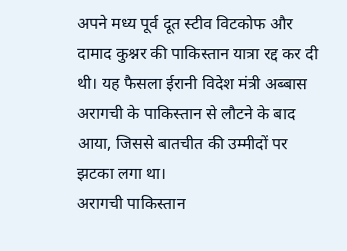अपने मध्य पूर्व दूत स्टीव विटकोफ और दामाद कुश्नर की पाकिस्तान यात्रा रद्द कर दी थी। यह फैसला ईरानी विदेश मंत्री अब्बास अरागची के पाकिस्तान से लौटने के बाद आया, जिससे बातचीत की उम्मीदों पर झटका लगा था।
अरागची पाकिस्तान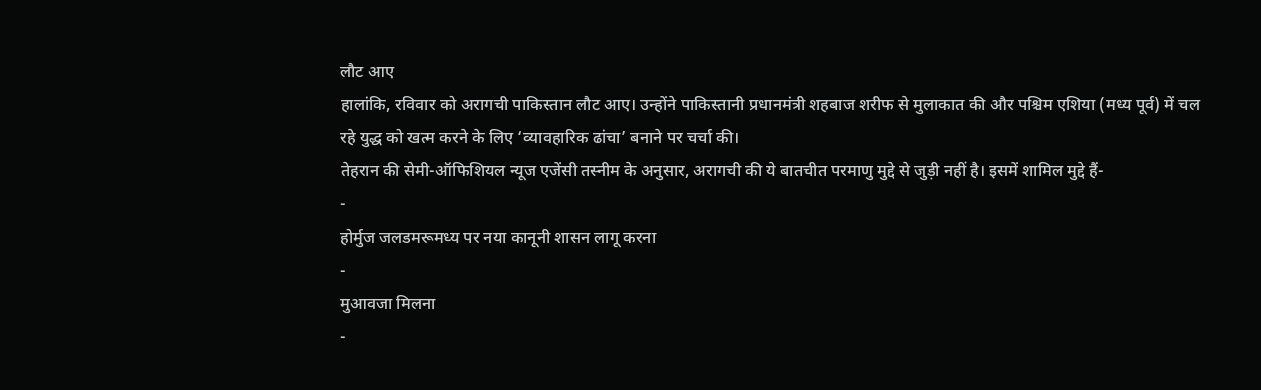लौट आए
हालांकि, रविवार को अरागची पाकिस्तान लौट आए। उन्होंने पाकिस्तानी प्रधानमंत्री शहबाज शरीफ से मुलाकात की और पश्चिम एशिया (मध्य पूर्व) में चल रहे युद्ध को खत्म करने के लिए ‘व्यावहारिक ढांचा’ बनाने पर चर्चा की।
तेहरान की सेमी-ऑफिशियल न्यूज एजेंसी तस्नीम के अनुसार, अरागची की ये बातचीत परमाणु मुद्दे से जुड़ी नहीं है। इसमें शामिल मुद्दे हैं-
-
होर्मुज जलडमरूमध्य पर नया कानूनी शासन लागू करना
-
मुआवजा मिलना
-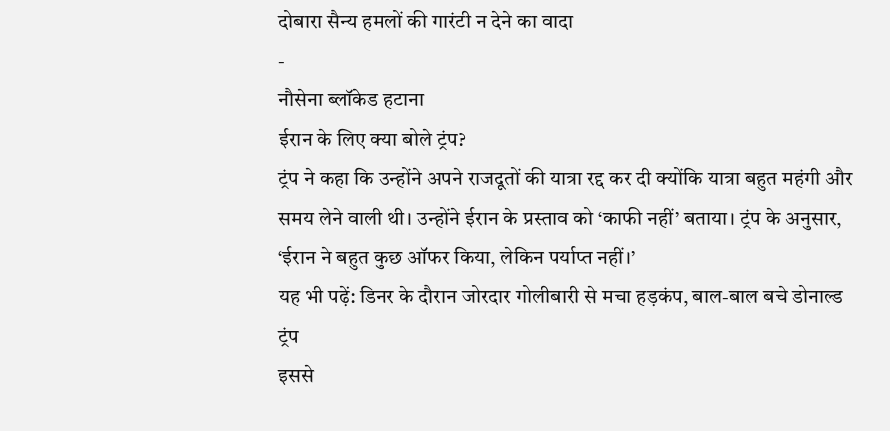दोबारा सैन्य हमलों की गारंटी न देने का वादा
-
नौसेना ब्लॉकेड हटाना
ईरान के लिए क्या बोले ट्रंप?
ट्रंप ने कहा कि उन्होंने अपने राजदूतों की यात्रा रद्द कर दी क्योंकि यात्रा बहुत महंगी और समय लेने वाली थी। उन्होंने ईरान के प्रस्ताव को ‘काफी नहीं’ बताया। ट्रंप के अनुसार, ‘ईरान ने बहुत कुछ ऑफर किया, लेकिन पर्याप्त नहीं।’
यह भी पढ़ें: डिनर के दौरान जोरदार गोलीबारी से मचा हड़कंप, बाल-बाल बचे डोनाल्ड ट्रंप
इससे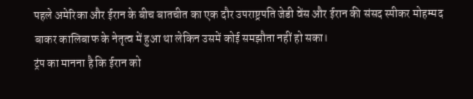पहले अमेरिका और ईरान के बीच बातचीत का एक दौर उपराष्ट्रपति जेडी वेंस और ईरान की संसद स्पीकर मोहम्मद बाकर कालिबाफ के नेतृत्व में हुआ था लेकिन उसमें कोई समझौता नहीं हो सका।
ट्रंप का मानना है कि ईरान को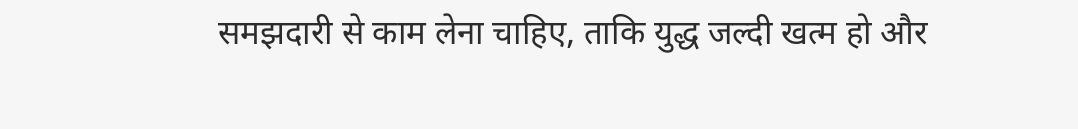समझदारी से काम लेना चाहिए, ताकि युद्ध जल्दी खत्म हो और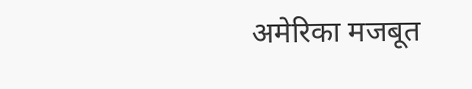अमेरिका मजबूत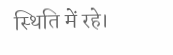स्थिति में रहे।